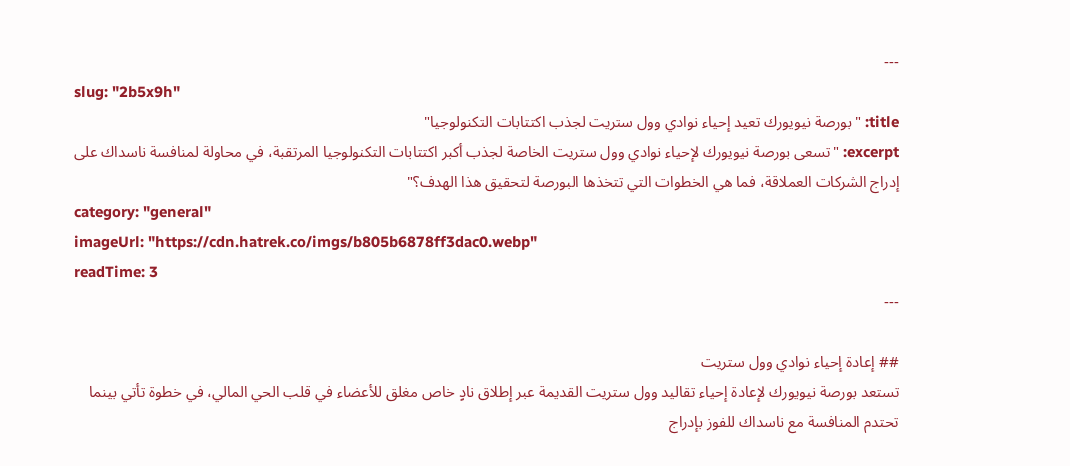---
slug: "2b5x9h"
title: "بورصة نيويورك تعيد إحياء نوادي وول ستريت لجذب اكتتابات التكنولوجيا"
excerpt: "تسعى بورصة نيويورك لإحياء نوادي وول ستريت الخاصة لجذب أكبر اكتتابات التكنولوجيا المرتقبة، في محاولة لمنافسة ناسداك على إدراج الشركات العملاقة، فما هي الخطوات التي تتخذها البورصة لتحقيق هذا الهدف؟"
category: "general"
imageUrl: "https://cdn.hatrek.co/imgs/b805b6878ff3dac0.webp"
readTime: 3
---

## إعادة إحياء نوادي وول ستريت
تستعد بورصة نيويورك لإعادة إحياء تقاليد وول ستريت القديمة عبر إطلاق نادٍ خاص مغلق للأعضاء في قلب الحي المالي، في خطوة تأتي بينما تحتدم المنافسة مع ناسداك للفوز بإدراج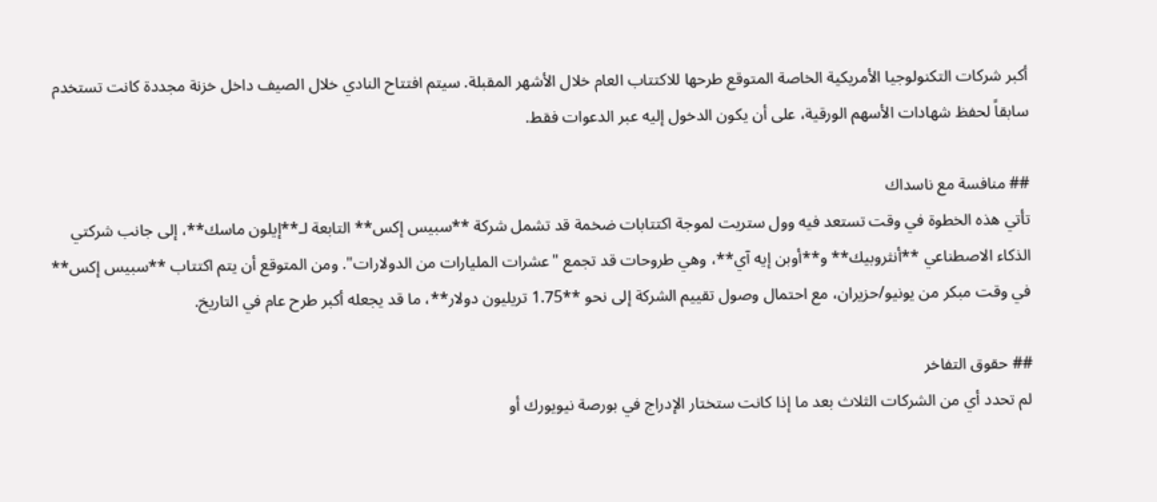أكبر شركات التكنولوجيا الأمريكية الخاصة المتوقع طرحها للاكتتاب العام خلال الأشهر المقبلة. سيتم افتتاح النادي خلال الصيف داخل خزنة مجددة كانت تستخدم سابقاً لحفظ شهادات الأسهم الورقية، على أن يكون الدخول إليه عبر الدعوات فقط.

## منافسة مع ناسداك
تأتي هذه الخطوة في وقت تستعد فيه وول ستريت لموجة اكتتابات ضخمة قد تشمل شركة **سبيس إكس** التابعة لـ**إيلون ماسك**، إلى جانب شركتي الذكاء الاصطناعي **أنثروبيك** و**أوبن إيه آي**، وهي طروحات قد تجمع "عشرات المليارات من الدولارات". ومن المتوقع أن يتم اكتتاب **سبيس إكس** في وقت مبكر من يونيو/حزيران، مع احتمال وصول تقييم الشركة إلى نحو **1.75 تريليون دولار**، ما قد يجعله أكبر طرح عام في التاريخ.

## حقوق التفاخر
لم تحدد أي من الشركات الثلاث بعد ما إذا كانت ستختار الإدراج في بورصة نيويورك أو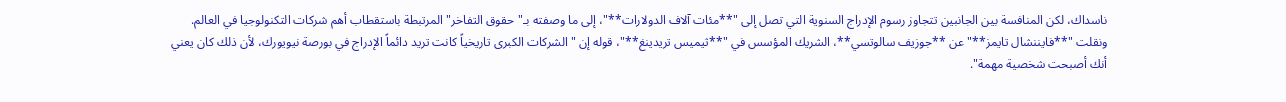ناسداك، لكن المنافسة بين الجانبين تتجاوز رسوم الإدراج السنوية التي تصل إلى "**مئات آلاف الدولارات**"، إلى ما وصفته بـ"حقوق التفاخر" المرتبطة باستقطاب أهم شركات التكنولوجيا في العالم. ونقلت "**فايننشال تايمز**" عن **جوزيف سالوتسي**، الشريك المؤسس في "**ثيميس تريدينغ**"، قوله إن "الشركات الكبرى تاريخياً كانت تريد دائماً الإدراج في بورصة نيويورك، لأن ذلك كان يعني أنك أصبحت شخصية مهمة".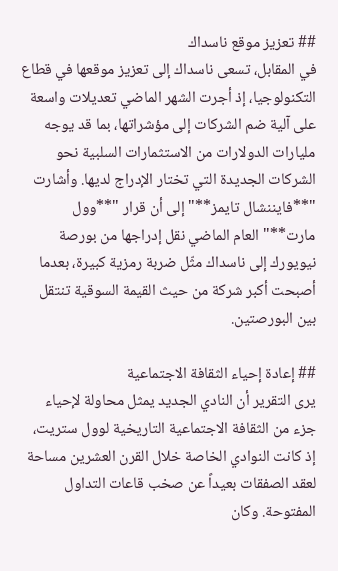## تعزيز موقع ناسداك
في المقابل، تسعى ناسداك إلى تعزيز موقعها في قطاع التكنولوجيا، إذ أجرت الشهر الماضي تعديلات واسعة على آلية ضم الشركات إلى مؤشراتها، بما قد يوجه مليارات الدولارات من الاستثمارات السلبية نحو الشركات الجديدة التي تختار الإدراج لديها. وأشارت "**فايننشال تايمز**" إلى أن قرار "**وول مارت**" العام الماضي نقل إدراجها من بورصة نيويورك إلى ناسداك مثّل ضربة رمزية كبيرة، بعدما أصبحت أكبر شركة من حيث القيمة السوقية تنتقل بين البورصتين.

## إعادة إحياء الثقافة الاجتماعية
يرى التقرير أن النادي الجديد يمثل محاولة لإحياء جزء من الثقافة الاجتماعية التاريخية لوول ستريت، إذ كانت النوادي الخاصة خلال القرن العشرين مساحة لعقد الصفقات بعيداً عن صخب قاعات التداول المفتوحة. وكان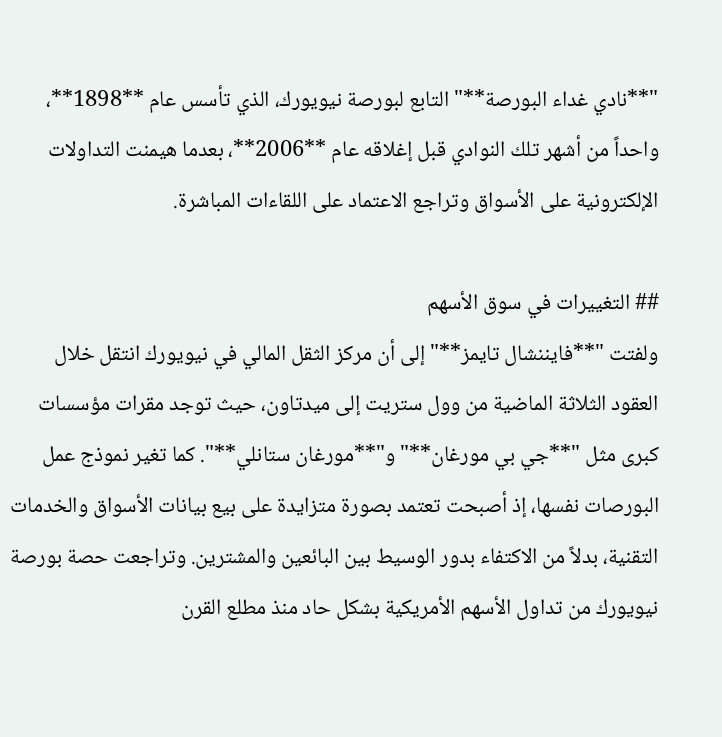"**نادي غداء البورصة**" التابع لبورصة نيويورك، الذي تأسس عام **1898**، واحداً من أشهر تلك النوادي قبل إغلاقه عام **2006**، بعدما هيمنت التداولات الإلكترونية على الأسواق وتراجع الاعتماد على اللقاءات المباشرة.

## التغييرات في سوق الأسهم
ولفتت "**فايننشال تايمز**" إلى أن مركز الثقل المالي في نيويورك انتقل خلال العقود الثلاثة الماضية من وول ستريت إلى ميدتاون، حيث توجد مقرات مؤسسات كبرى مثل "**جي بي مورغان**" و"**مورغان ستانلي**". كما تغير نموذج عمل البورصات نفسها، إذ أصبحت تعتمد بصورة متزايدة على بيع بيانات الأسواق والخدمات التقنية، بدلاً من الاكتفاء بدور الوسيط بين البائعين والمشترين. وتراجعت حصة بورصة نيويورك من تداول الأسهم الأمريكية بشكل حاد منذ مطلع القرن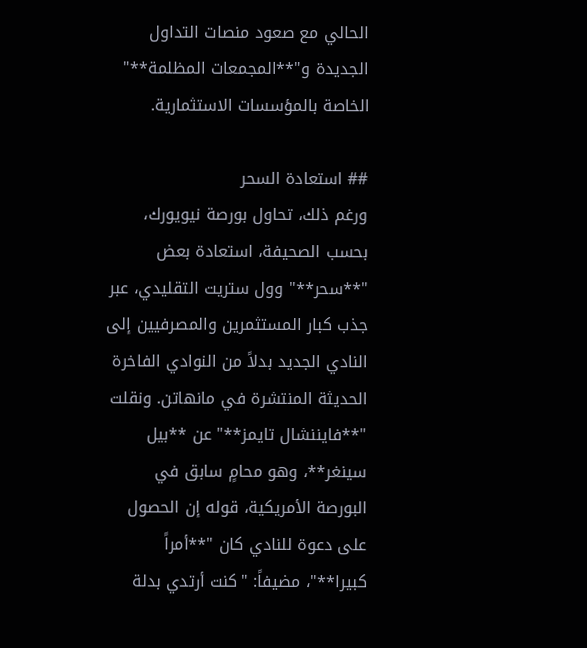الحالي مع صعود منصات التداول الجديدة و"**المجمعات المظلمة**" الخاصة بالمؤسسات الاستثمارية.

## استعادة السحر
ورغم ذلك، تحاول بورصة نيويورك، بحسب الصحيفة، استعادة بعض "**سحر**" وول ستريت التقليدي، عبر جذب كبار المستثمرين والمصرفيين إلى النادي الجديد بدلاً من النوادي الفاخرة الحديثة المنتشرة في مانهاتن. ونقلت "**فايننشال تايمز**" عن **بيل سينغر**، وهو محامٍ سابق في البورصة الأمريكية، قوله إن الحصول على دعوة للنادي كان "**أمراً كبيرا**"، مضيفاً: "كنت أرتدي بدلة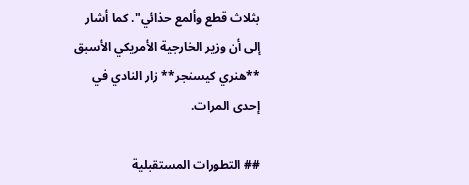بثلاث قطع وألمع حذائي". كما أشار إلى أن وزير الخارجية الأمريكي الأسبق **هنري كيسنجر** زار النادي في إحدى المرات.

## التطورات المستقبلية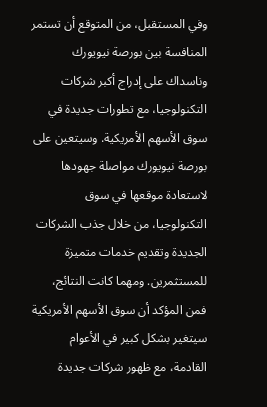وفي المستقبل، من المتوقع أن تستمر المنافسة بين بورصة نيويورك وناسداك على إدراج أكبر شركات التكنولوجيا، مع تطورات جديدة في سوق الأسهم الأمريكية. وسيتعين على بورصة نيويورك مواصلة جهودها لاستعادة موقعها في سوق التكنولوجيا، من خلال جذب الشركات الجديدة وتقديم خدمات متميزة للمستثمرين. ومهما كانت النتائج، فمن المؤكد أن سوق الأسهم الأمريكية سيتغير بشكل كبير في الأعوام القادمة، مع ظهور شركات جديدة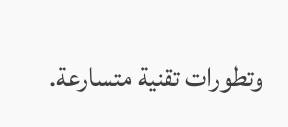وتطورات تقنية متسارعة.